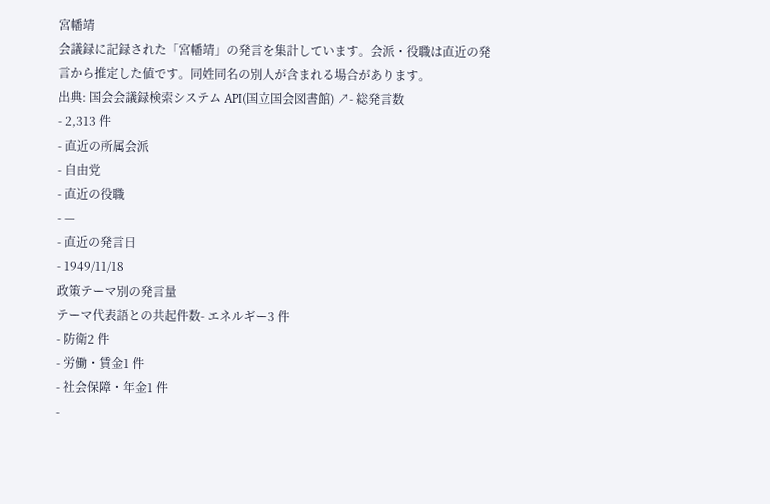宮幡靖
会議録に記録された「宮幡靖」の発言を集計しています。会派・役職は直近の発言から推定した値です。同姓同名の別人が含まれる場合があります。
出典: 国会会議録検索システム API(国立国会図書館) ↗- 総発言数
- 2,313 件
- 直近の所属会派
- 自由党
- 直近の役職
- —
- 直近の発言日
- 1949/11/18
政策テーマ別の発言量
テーマ代表語との共起件数- エネルギー3 件
- 防衛2 件
- 労働・賃金1 件
- 社会保障・年金1 件
-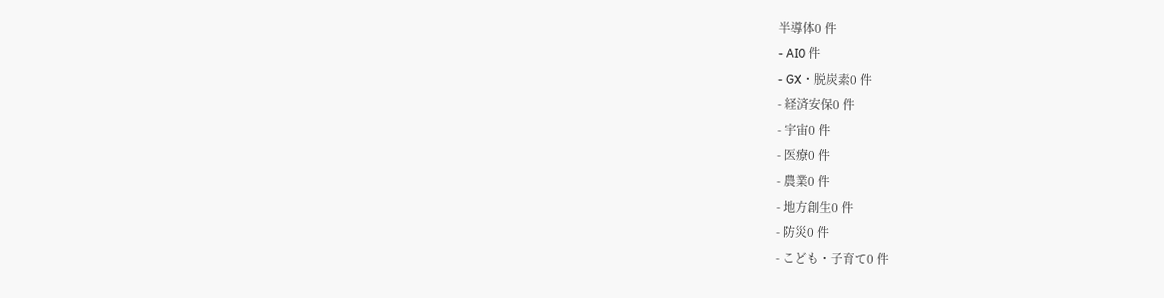半導体0 件
- AI0 件
- GX・脱炭素0 件
- 経済安保0 件
- 宇宙0 件
- 医療0 件
- 農業0 件
- 地方創生0 件
- 防災0 件
- こども・子育て0 件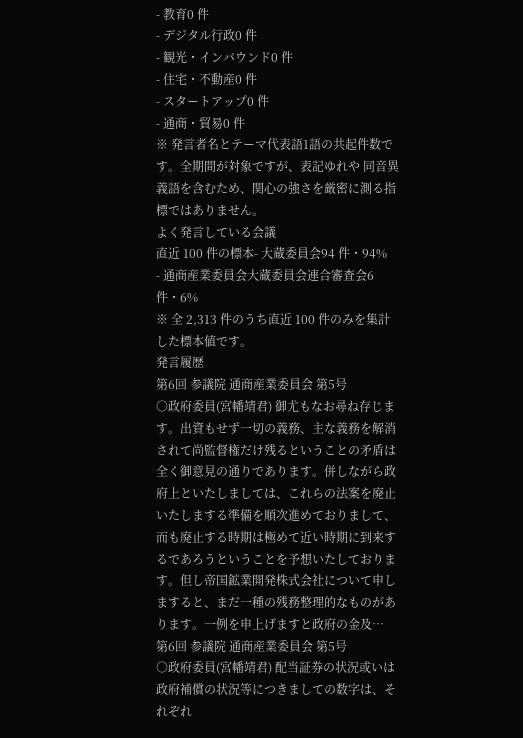- 教育0 件
- デジタル行政0 件
- 観光・インバウンド0 件
- 住宅・不動産0 件
- スタートアップ0 件
- 通商・貿易0 件
※ 発言者名とテーマ代表語1語の共起件数です。全期間が対象ですが、表記ゆれや 同音異義語を含むため、関心の強さを厳密に測る指標ではありません。
よく発言している会議
直近 100 件の標本- 大蔵委員会94 件・94%
- 通商産業委員会大蔵委員会連合審査会6 件・6%
※ 全 2,313 件のうち直近 100 件のみを集計した標本値です。
発言履歴
第6回 参議院 通商産業委員会 第5号
○政府委員(宮幡靖君) 御尤もなお尋ね存じます。出資もせず一切の義務、主な義務を解消されて尚監督権だけ残るということの矛盾は全く御意見の通りであります。併しながら政府上といたしましては、これらの法案を廃止いたしまする準備を順次進めておりまして、而も廃止する時期は極めて近い時期に到来するであろうということを予想いたしております。但し帝国鉱業開発株式会社について申しますると、まだ一種の残務整理的なものがあります。一例を申上げますと政府の金及…
第6回 参議院 通商産業委員会 第5号
○政府委員(宮幡靖君) 配当証券の状況或いは政府補償の状況等につきましての数字は、それぞれ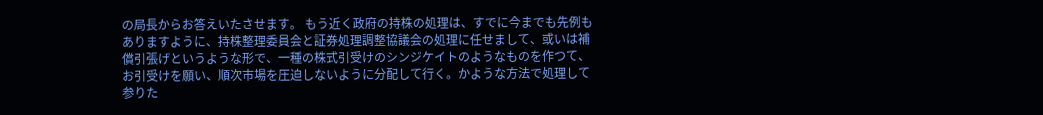の局長からお答えいたさせます。 もう近く政府の持株の処理は、すでに今までも先例もありますように、持株整理委員会と証券処理調整協議会の処理に任せまして、或いは補償引張げというような形で、一種の株式引受けのシンジケイトのようなものを作つて、お引受けを願い、順次市場を圧迫しないように分配して行く。かような方法で処理して参りた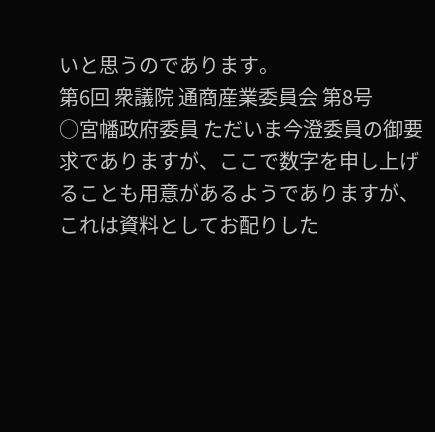いと思うのであります。
第6回 衆議院 通商産業委員会 第8号
○宮幡政府委員 ただいま今澄委員の御要求でありますが、ここで数字を申し上げることも用意があるようでありますが、これは資料としてお配りした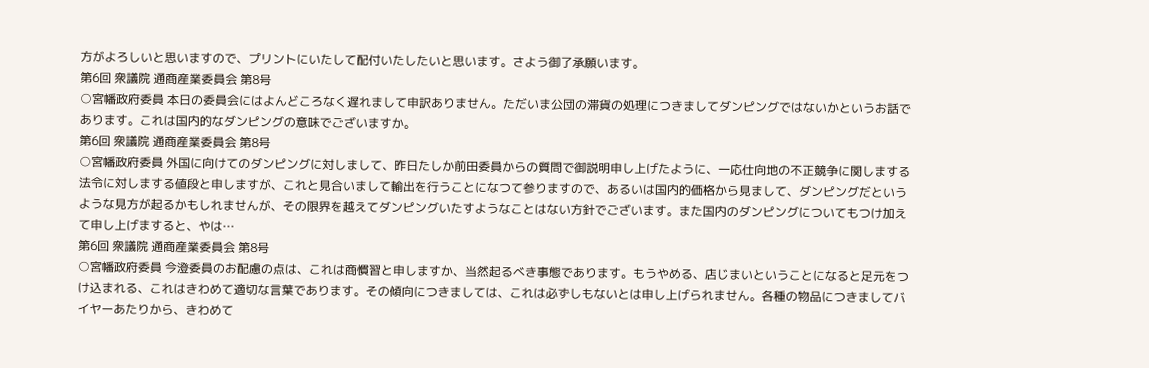方がよろしいと思いますので、プリントにいたして配付いたしたいと思います。さよう御了承願います。
第6回 衆議院 通商産業委員会 第8号
○宮幡政府委員 本日の委員会にはよんどころなく遅れまして申訳ありません。ただいま公団の滞貨の処理につきましてダンピングではないかというお話であります。これは国内的なダンピングの意味でございますか。
第6回 衆議院 通商産業委員会 第8号
○宮幡政府委員 外国に向けてのダンピングに対しまして、昨日たしか前田委員からの質問で御説明申し上げたように、一応仕向地の不正競争に関しまする法令に対しまする値段と申しますが、これと見合いまして輸出を行うことになつて参りますので、あるいは国内的価格から見まして、ダンピングだというような見方が起るかもしれませんが、その限界を越えてダンピングいたすようなことはない方針でございます。また国内のダンピングについてもつけ加えて申し上げますると、やは…
第6回 衆議院 通商産業委員会 第8号
○宮幡政府委員 今澄委員のお配慮の点は、これは商慣習と申しますか、当然起るべき事態であります。もうやめる、店じまいということになると足元をつけ込まれる、これはきわめて適切な言葉であります。その傾向につきましては、これは必ずしもないとは申し上げられません。各種の物品につきましてバイヤーあたりから、きわめて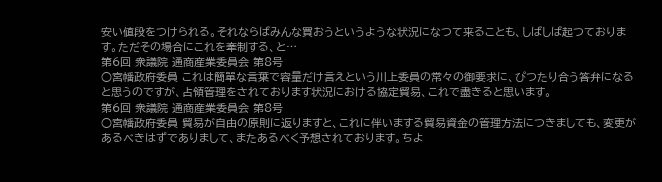安い値段をつけられる。それならばみんな買おうというような状況になつて来ることも、しばしば起つております。ただその場合にこれを牽制する、と…
第6回 衆議院 通商産業委員会 第8号
○宮幡政府委員 これは簡單な言葉で容量だけ言えという川上委員の常々の御要求に、ぴつたり合う答弁になると思うのですが、占領管理をされております状況における協定貿易、これで盡きると思います。
第6回 衆議院 通商産業委員会 第8号
○宮幡政府委員 貿易が自由の原則に返りますと、これに伴いまする貿易資金の管理方法につきましても、変更があるべきはずでありまして、またあるべく予想されております。ちよ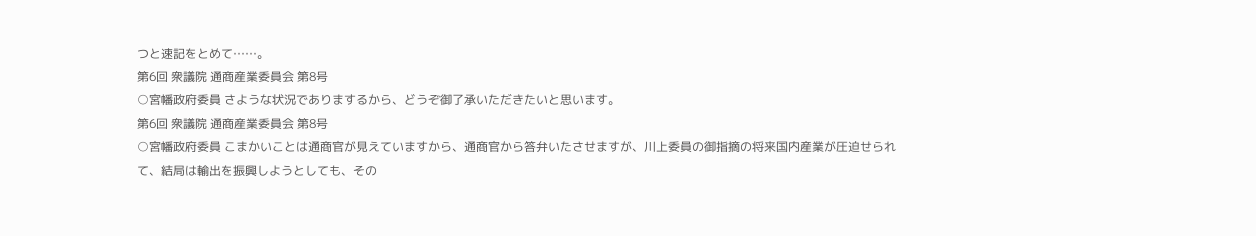つと速記をとめて……。
第6回 衆議院 通商産業委員会 第8号
○宮幡政府委員 さような状況でありまするから、どうぞ御了承いただきたいと思います。
第6回 衆議院 通商産業委員会 第8号
○宮幡政府委員 こまかいことは通商官が見えていますから、通商官から答弁いたさせますが、川上委員の御指摘の将来国内産業が圧迫せられて、結局は輸出を振興しようとしても、その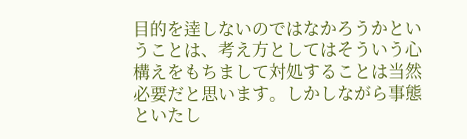目的を逹しないのではなかろうかということは、考え方としてはそういう心構えをもちまして対処することは当然必要だと思います。しかしながら事態といたし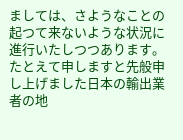ましては、さようなことの起つて来ないような状況に進行いたしつつあります。たとえて申しますと先般申し上げました日本の輸出業者の地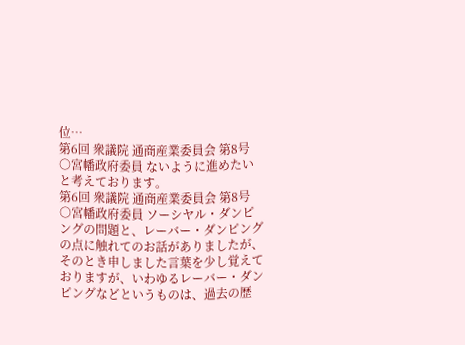位…
第6回 衆議院 通商産業委員会 第8号
○宮幡政府委員 ないように進めたいと考えております。
第6回 衆議院 通商産業委員会 第8号
○宮幡政府委員 ソーシヤル・ダンピングの問題と、レーバー・ダンピングの点に触れてのお話がありましたが、そのとき申しました言葉を少し覚えておりますが、いわゆるレーバー・ダンピングなどというものは、過去の歴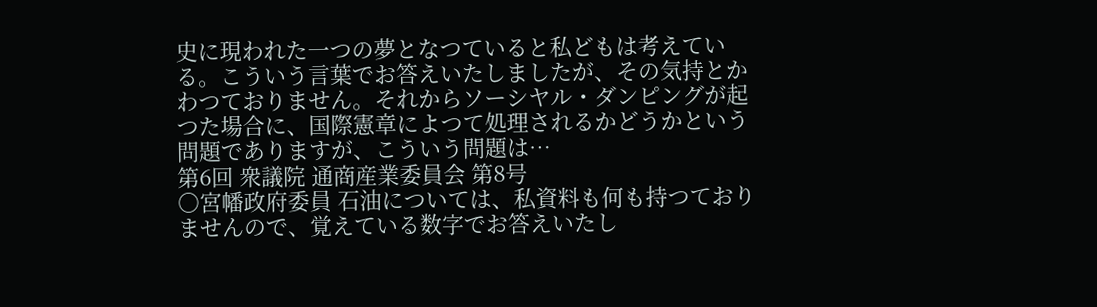史に現われた一つの夢となつていると私どもは考えている。こういう言葉でお答えいたしましたが、その気持とかわつておりません。それからソーシヤル・ダンピングが起つた場合に、国際憲章によつて処理されるかどうかという問題でありますが、こういう問題は…
第6回 衆議院 通商産業委員会 第8号
○宮幡政府委員 石油については、私資料も何も持つておりませんので、覚えている数字でお答えいたし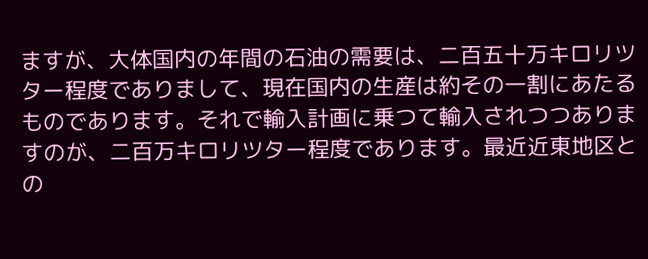ますが、大体国内の年間の石油の需要は、二百五十万キロリツター程度でありまして、現在国内の生産は約その一割にあたるものであります。それで輸入計画に乗つて輸入されつつありますのが、二百万キロリツター程度であります。最近近東地区との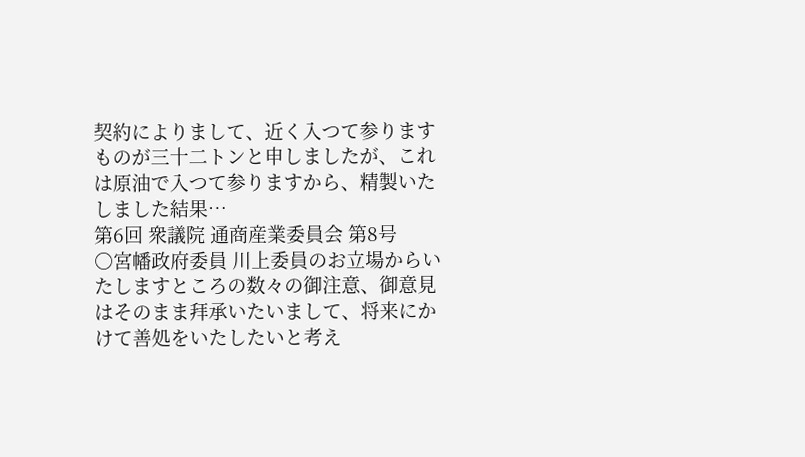契約によりまして、近く入つて参りますものが三十二トンと申しましたが、これは原油で入つて参りますから、精製いたしました結果…
第6回 衆議院 通商産業委員会 第8号
○宮幡政府委員 川上委員のお立場からいたしますところの数々の御注意、御意見はそのまま拜承いたいまして、将来にかけて善処をいたしたいと考え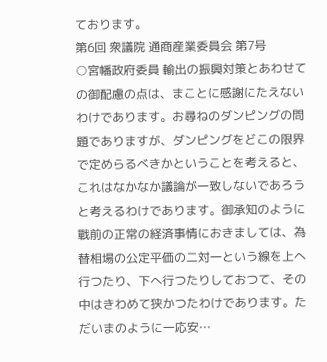ております。
第6回 衆議院 通商産業委員会 第7号
○宮幡政府委員 輸出の振興対策とあわせての御配慮の点は、まことに感謝にたえないわけであります。お尋ねのダンピングの問題でありますが、ダンピングをどこの限界で定めらるべきかということを考えると、これはなかなか議論が一致しないであろうと考えるわけであります。御承知のように戰前の正常の経済事情におきましては、為替相場の公定平価の二対一という線を上へ行つたり、下へ行つたりしておつて、その中はきわめて狭かつたわけであります。ただいまのように一応安…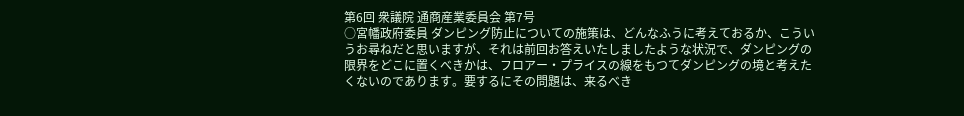第6回 衆議院 通商産業委員会 第7号
○宮幡政府委員 ダンピング防止についての施策は、どんなふうに考えておるか、こういうお尋ねだと思いますが、それは前回お答えいたしましたような状況で、ダンピングの限界をどこに置くべきかは、フロアー・プライスの線をもつてダンピングの境と考えたくないのであります。要するにその問題は、来るべき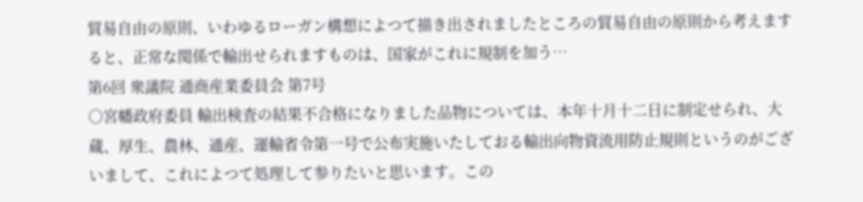貿易自由の原則、いわゆるローガン構想によつて描き出されましたところの貿易自由の原則から考えますると、正常な関係で輸出せられますものは、国家がこれに規制を加う…
第6回 衆議院 通商産業委員会 第7号
○宮幡政府委員 輸出検査の結果不合格になりました品物については、本年十月十二日に制定せられ、大蔵、厚生、農林、通産、運輸省令第一号で公布実施いたしておる輸出向物資流用防止規則というのがございまして、これによつて処理して参りたいと思います。この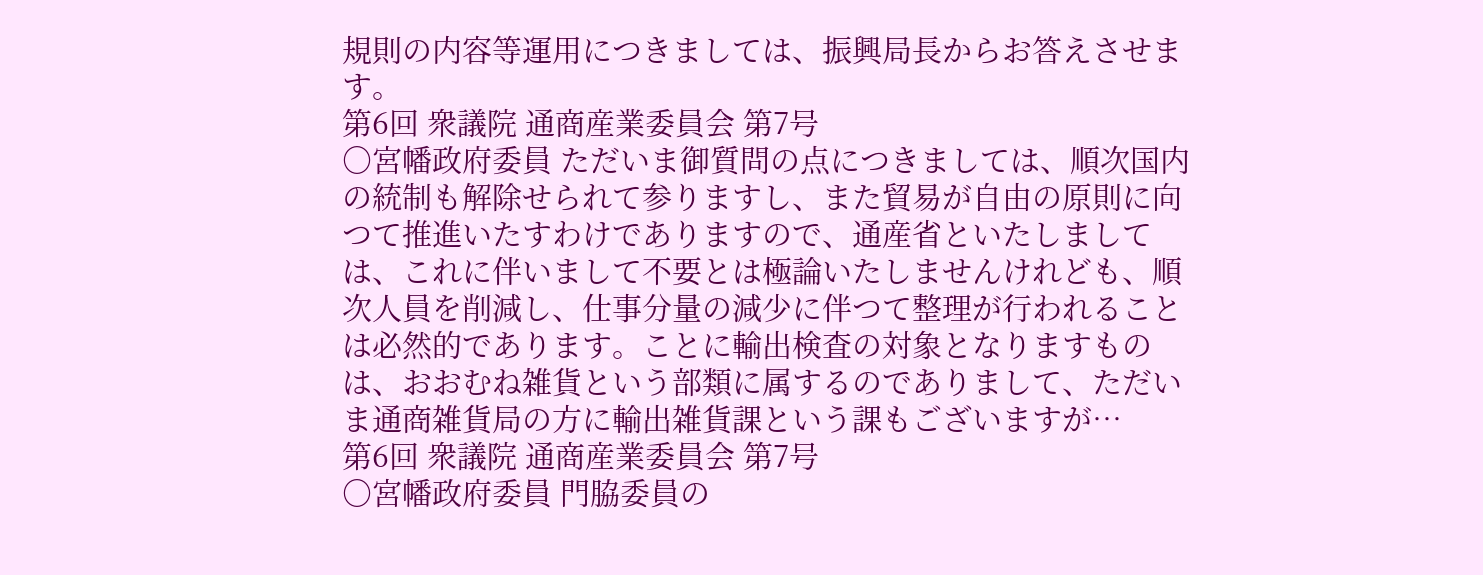規則の内容等運用につきましては、振興局長からお答えさせます。
第6回 衆議院 通商産業委員会 第7号
○宮幡政府委員 ただいま御質問の点につきましては、順次国内の統制も解除せられて参りますし、また貿易が自由の原則に向つて推進いたすわけでありますので、通産省といたしましては、これに伴いまして不要とは極論いたしませんけれども、順次人員を削減し、仕事分量の減少に伴つて整理が行われることは必然的であります。ことに輸出検査の対象となりますものは、おおむね雑貨という部類に属するのでありまして、ただいま通商雑貨局の方に輸出雑貨課という課もございますが…
第6回 衆議院 通商産業委員会 第7号
○宮幡政府委員 門脇委員の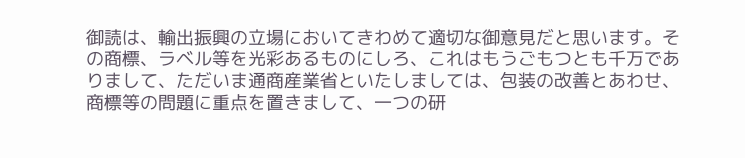御読は、輸出振興の立場においてきわめて適切な御意見だと思います。その商標、ラベル等を光彩あるものにしろ、これはもうごもつとも千万でありまして、ただいま通商産業省といたしましては、包装の改善とあわせ、商標等の問題に重点を置きまして、一つの研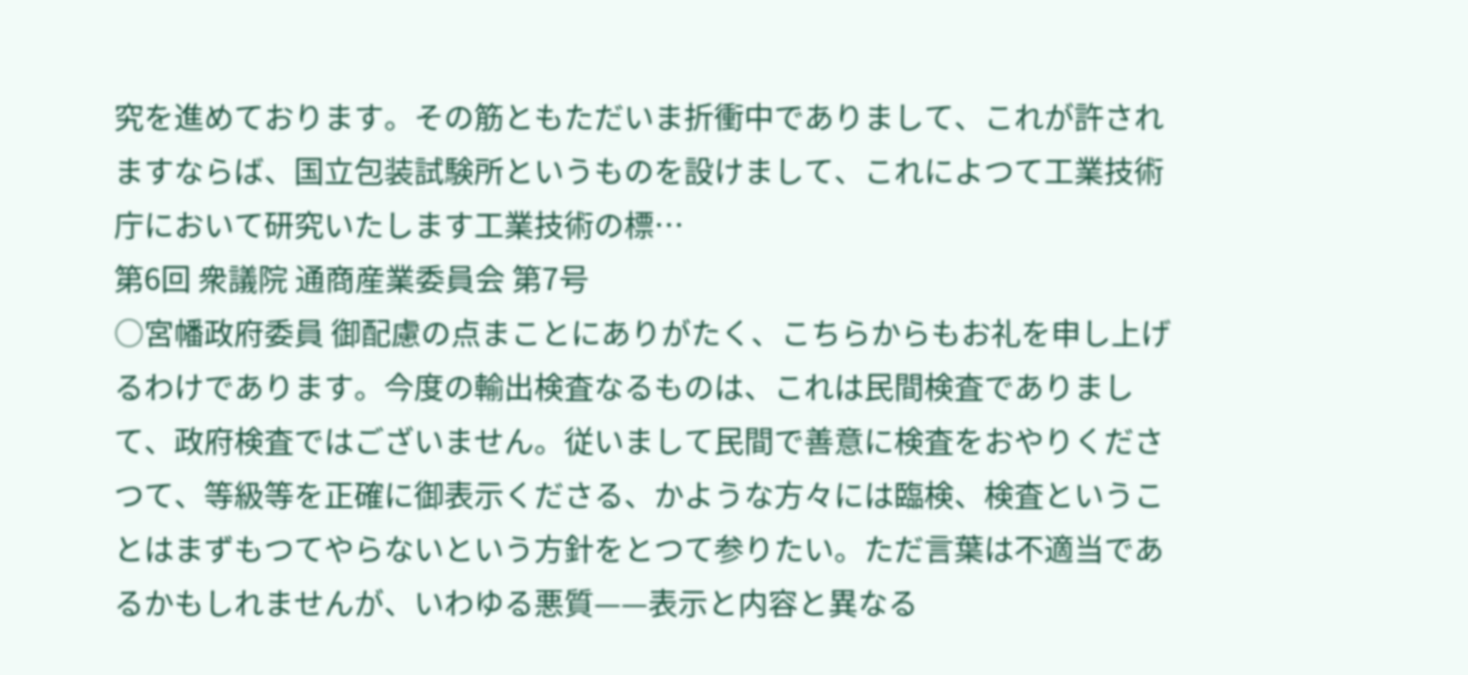究を進めております。その筋ともただいま折衝中でありまして、これが許されますならば、国立包装試験所というものを設けまして、これによつて工業技術庁において研究いたします工業技術の標…
第6回 衆議院 通商産業委員会 第7号
○宮幡政府委員 御配慮の点まことにありがたく、こちらからもお礼を申し上げるわけであります。今度の輸出検査なるものは、これは民間検査でありまして、政府検査ではございません。従いまして民間で善意に検査をおやりくださつて、等級等を正確に御表示くださる、かような方々には臨検、検査ということはまずもつてやらないという方針をとつて参りたい。ただ言葉は不適当であるかもしれませんが、いわゆる悪質——表示と内容と異なる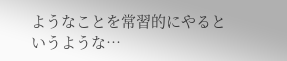ようなことを常習的にやるというような…